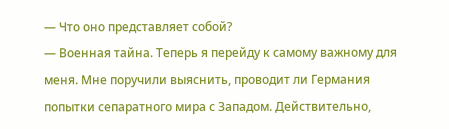— Что оно представляет собой?
— Военная тайна. Теперь я перейду к самому важному для меня. Мне поручили выяснить, проводит ли Германия попытки сепаратного мира с Западом. Действительно,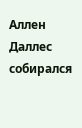Аллен Даллес собирался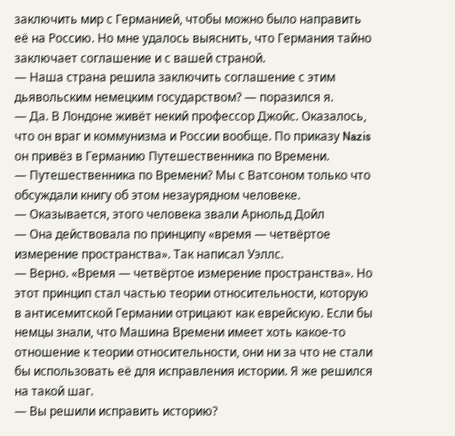заключить мир с Германией, чтобы можно было направить её на Россию. Но мне удалось выяснить, что Германия тайно заключает соглашение и с вашей страной.
— Наша страна решила заключить соглашение с этим дьявольским немецким государством? — поразился я.
— Да. В Лондоне живёт некий профессор Джойс. Оказалось, что он враг и коммунизма и России вообще. По приказу Nazis он привёз в Германию Путешественника по Времени.
— Путешественника по Времени? Мы с Ватсоном только что обсуждали книгу об этом незаурядном человеке.
— Оказывается, этого человека звали Арнольд Дойл
— Она действовала по принципу «время — четвёртое измерение пространства». Так написал Уэллс.
— Верно. «Время — четвёртое измерение пространства». Но этот принцип стал частью теории относительности, которую в антисемитской Германии отрицают как еврейскую. Если бы немцы знали, что Машина Времени имеет хоть какое-то отношение к теории относительности, они ни за что не стали бы использовать её для исправления истории. Я же решился на такой шаг.
— Вы решили исправить историю?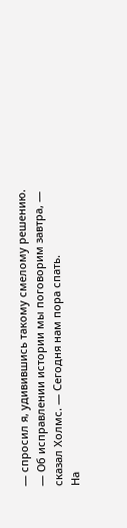— спросил я, удивившись такому смелому решению.
— Об исправлении истории мы поговорим завтра, — сказал Холмс. — Сегодня нам пора спать.
На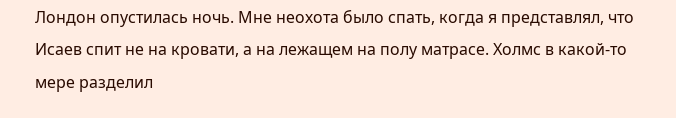Лондон опустилась ночь. Мне неохота было спать, когда я представлял, что Исаев спит не на кровати, а на лежащем на полу матрасе. Холмс в какой-то мере разделил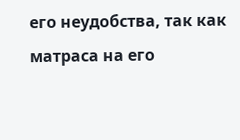его неудобства, так как матраса на его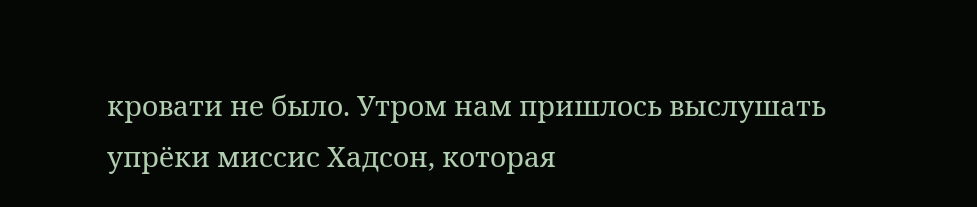кровати не было. Утром нам пришлось выслушать упрёки миссис Хадсон, которая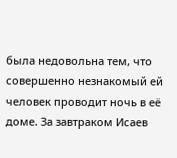была недовольна тем, что совершенно незнакомый ей человек проводит ночь в её доме. За завтраком Исаев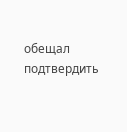обещал подтвердить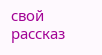свой рассказ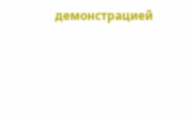демонстрацией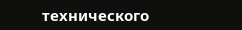технического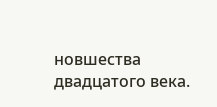новшества двадцатого века.